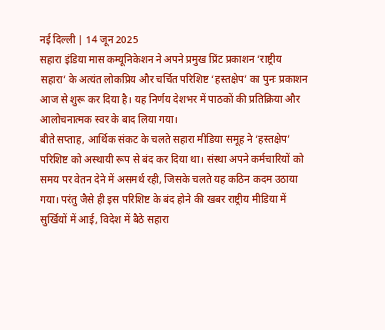नई दिल्ली | 14 जून 2025
सहारा इंडिया मास कम्यूनिकेशन ने अपने प्रमुख प्रिंट प्रकाशन ‘राष्ट्रीय सहारा’ के अत्यंत लोकप्रिय और चर्चित परिशिष्ट ‘हस्तक्षेप’ का पुनः प्रकाशन आज से शुरू कर दिया है। यह निर्णय देशभर में पाठकों की प्रतिक्रिया और आलोचनात्मक स्वर के बाद लिया गया।
बीते सप्ताह, आर्थिक संकट के चलते सहारा मीडिया समूह ने ‘हस्तक्षेप’ परिशिष्ट को अस्थायी रूप से बंद कर दिया था। संस्था अपने कर्मचारियों को समय पर वेतन देने में असमर्थ रही, जिसके चलते यह कठिन कदम उठाया गया। परंतु जैसे ही इस परिशिष्ट के बंद होने की खबर राष्ट्रीय मीडिया में सुर्खियों में आई, विदेश में बैठे सहारा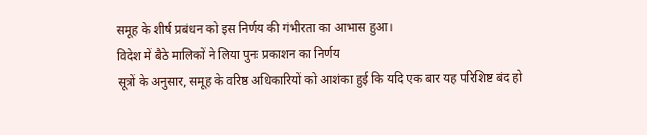समूह के शीर्ष प्रबंधन को इस निर्णय की गंभीरता का आभास हुआ।
विदेश में बैठे मालिकों ने लिया पुनः प्रकाशन का निर्णय
सूत्रों के अनुसार, समूह के वरिष्ठ अधिकारियों को आशंका हुई कि यदि एक बार यह परिशिष्ट बंद हो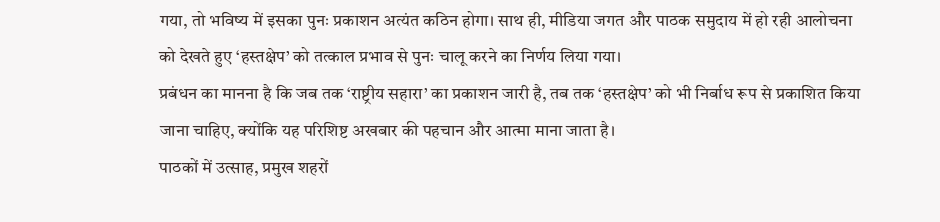गया, तो भविष्य में इसका पुनः प्रकाशन अत्यंत कठिन होगा। साथ ही, मीडिया जगत और पाठक समुदाय में हो रही आलोचना को देखते हुए ‘हस्तक्षेप’ को तत्काल प्रभाव से पुनः चालू करने का निर्णय लिया गया।
प्रबंधन का मानना है कि जब तक ‘राष्ट्रीय सहारा’ का प्रकाशन जारी है, तब तक ‘हस्तक्षेप’ को भी निर्बाध रूप से प्रकाशित किया जाना चाहिए, क्योंकि यह परिशिष्ट अखबार की पहचान और आत्मा माना जाता है।
पाठकों में उत्साह, प्रमुख शहरों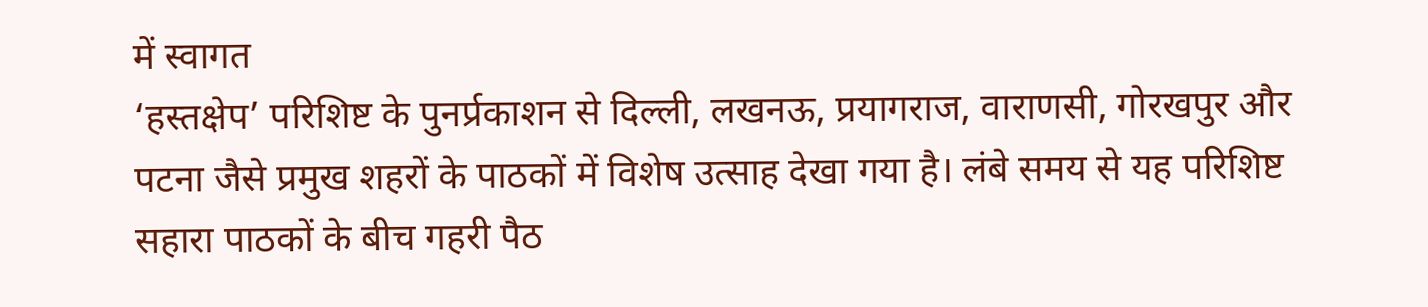में स्वागत
‘हस्तक्षेप’ परिशिष्ट के पुनर्प्रकाशन से दिल्ली, लखनऊ, प्रयागराज, वाराणसी, गोरखपुर और पटना जैसे प्रमुख शहरों के पाठकों में विशेष उत्साह देखा गया है। लंबे समय से यह परिशिष्ट सहारा पाठकों के बीच गहरी पैठ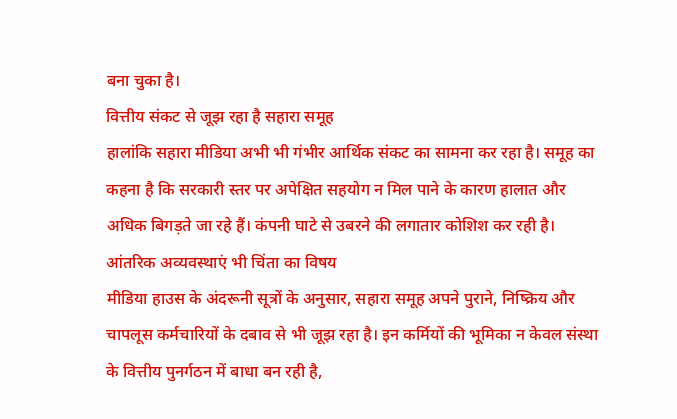बना चुका है।
वित्तीय संकट से जूझ रहा है सहारा समूह
हालांकि सहारा मीडिया अभी भी गंभीर आर्थिक संकट का सामना कर रहा है। समूह का कहना है कि सरकारी स्तर पर अपेक्षित सहयोग न मिल पाने के कारण हालात और अधिक बिगड़ते जा रहे हैं। कंपनी घाटे से उबरने की लगातार कोशिश कर रही है।
आंतरिक अव्यवस्थाएं भी चिंता का विषय
मीडिया हाउस के अंदरूनी सूत्रों के अनुसार, सहारा समूह अपने पुराने, निष्क्रिय और चापलूस कर्मचारियों के दबाव से भी जूझ रहा है। इन कर्मियों की भूमिका न केवल संस्था के वित्तीय पुनर्गठन में बाधा बन रही है,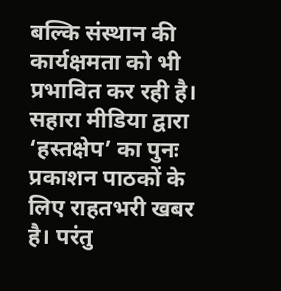बल्कि संस्थान की कार्यक्षमता को भी प्रभावित कर रही है।
सहारा मीडिया द्वारा ‘हस्तक्षेप’ का पुनः प्रकाशन पाठकों के लिए राहतभरी खबर है। परंतु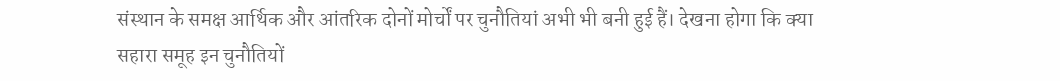संस्थान के समक्ष आर्थिक और आंतरिक दोनों मोर्चों पर चुनौतियां अभी भी बनी हुई हैं। देखना होगा कि क्या सहारा समूह इन चुनौतियों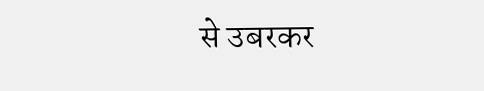से उबरकर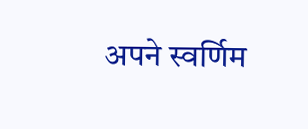अपने स्वर्णिम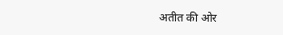अतीत की ओर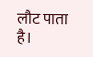लौट पाता है।